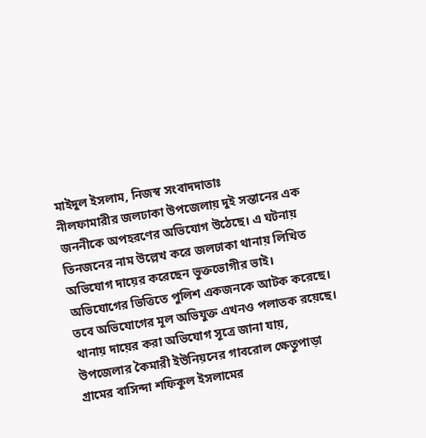মাইদুল ইসলাম, নিজস্ব সংবাদদাতাঃ
নীলফামারীর জলঢাকা উপজেলায় দুই সন্তানের এক জননীকে অপহরণের অভিযোগ উঠেছে। এ ঘটনায় তিনজনের নাম উল্লেখ করে জলঢাকা থানায় লিখিত অভিযোগ দায়ের করেছেন ভুক্তভোগীর ভাই। অভিযোগের ভিত্তিতে পুলিশ একজনকে আটক করেছে। তবে অভিযোগের মূল অভিযুক্ত এখনও পলাতক রয়েছে।
থানায় দায়ের করা অভিযোগ সূত্রে জানা যায়, উপজেলার কৈমারী ইউনিয়নের গাবরোল ক্ষেতুপাড়া গ্রামের বাসিন্দা শফিকুল ইসলামের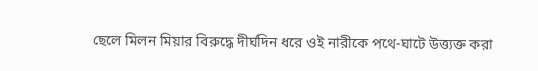ছেলে মিলন মিয়ার বিরুদ্ধে দীর্ঘদিন ধরে ওই নারীকে পথে-ঘাটে উত্ত্যক্ত করা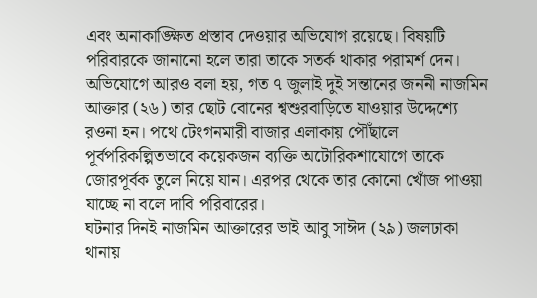এবং অনাকাঙ্ক্ষিত প্রস্তাব দেওয়ার অভিযোগ রয়েছে। বিষয়টি পরিবারকে জানানো হলে তারা তাকে সতর্ক থাকার পরামর্শ দেন।
অভিযোগে আরও বলা হয়, গত ৭ জুলাই দুই সন্তানের জননী নাজমিন আক্তার (২৬) তার ছোট বোনের শ্বশুরবাড়িতে যাওয়ার উদ্দেশ্যে রওনা হন। পথে টেংগনমারী বাজার এলাকায় পৌঁছালে পূর্বপরিকল্পিতভাবে কয়েকজন ব্যক্তি অটোরিকশাযোগে তাকে জোরপূর্বক তুলে নিয়ে যান। এরপর থেকে তার কোনো খোঁজ পাওয়া যাচ্ছে না বলে দাবি পরিবারের।
ঘটনার দিনই নাজমিন আক্তারের ভাই আবু সাঈদ (২৯) জলঢাকা থানায়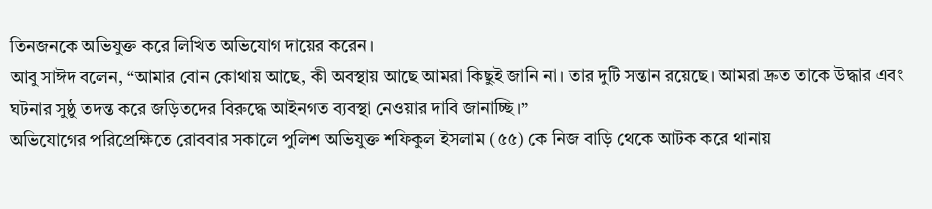তিনজনকে অভিযুক্ত করে লিখিত অভিযোগ দায়ের করেন।
আবু সাঈদ বলেন, “আমার বোন কোথায় আছে, কী অবস্থায় আছে আমরা কিছুই জানি না। তার দুটি সন্তান রয়েছে। আমরা দ্রুত তাকে উদ্ধার এবং ঘটনার সুষ্ঠু তদন্ত করে জড়িতদের বিরুদ্ধে আইনগত ব্যবস্থা নেওয়ার দাবি জানাচ্ছি।”
অভিযোগের পরিপ্রেক্ষিতে রোববার সকালে পুলিশ অভিযুক্ত শফিকুল ইসলাম (৫৫) কে নিজ বাড়ি থেকে আটক করে থানায়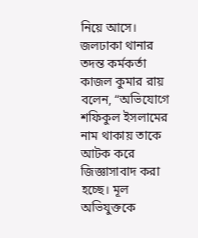নিয়ে আসে।
জলঢাকা থানার তদন্ত কর্মকর্তা কাজল কুমার রায় বলেন, “অভিযোগে শফিকুল ইসলামের নাম থাকায় তাকে আটক করে জিজ্ঞাসাবাদ করা হচ্ছে। মূল অভিযুক্তকে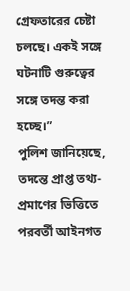গ্রেফতারের চেষ্টা চলছে। একই সঙ্গে ঘটনাটি গুরুত্বের সঙ্গে তদন্ত করা হচ্ছে।”
পুলিশ জানিয়েছে, তদন্তে প্রাপ্ত তথ্য-প্রমাণের ভিত্তিতে পরবর্তী আইনগত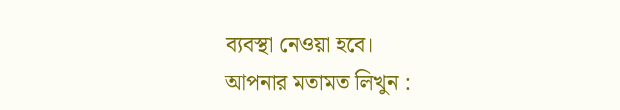ব্যবস্থা নেওয়া হবে।
আপনার মতামত লিখুন :